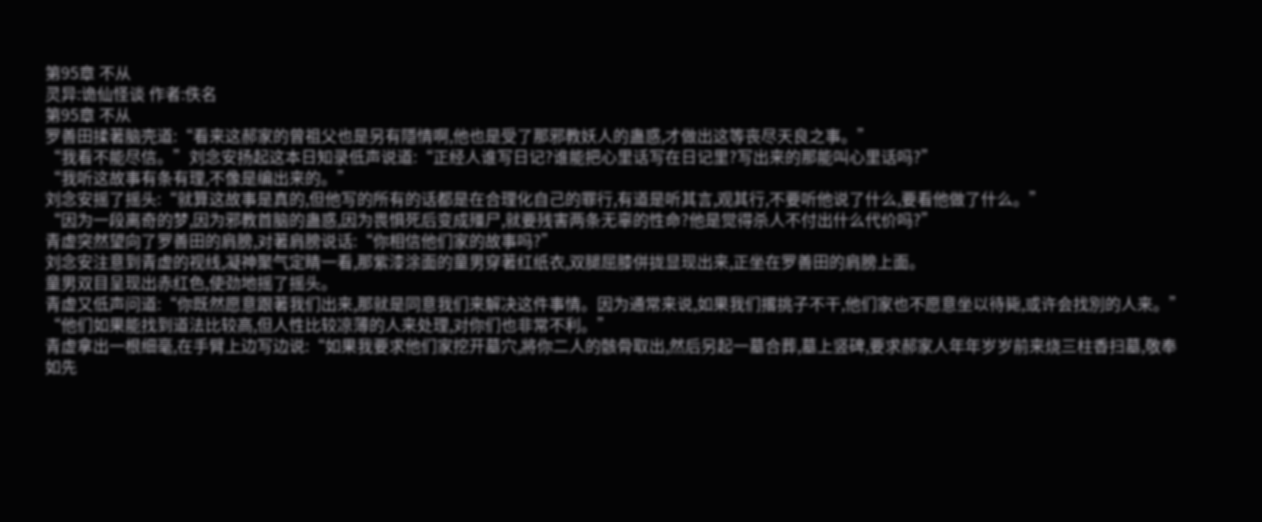第95章 不从
灵异:诡仙怪谈 作者:佚名
第95章 不从
罗善田揉著脑壳道:“看来这郝家的曾祖父也是另有隱情啊,他也是受了那邪教妖人的蛊惑,才做出这等丧尽天良之事。”
“我看不能尽信。”刘念安扬起这本日知录低声说道:“正经人谁写日记?谁能把心里话写在日记里?写出来的那能叫心里话吗?”
“我听这故事有条有理,不像是编出来的。”
刘念安摇了摇头:“就算这故事是真的,但他写的所有的话都是在合理化自己的罪行,有道是听其言,观其行,不要听他说了什么,要看他做了什么。”
“因为一段离奇的梦,因为邪教首脑的蛊惑,因为畏惧死后变成殭尸,就要残害两条无辜的性命?他是觉得杀人不付出什么代价吗?”
青虚突然望向了罗善田的肩膀,对著肩膀说话:“你相信他们家的故事吗?”
刘念安注意到青虚的视线,凝神聚气定睛一看,那紫漆涂面的童男穿著红纸衣,双腿屈膝併拢显现出来,正坐在罗善田的肩膀上面。
童男双目呈现出赤红色,使劲地摇了摇头。
青虚又低声问道:“你既然愿意跟著我们出来,那就是同意我们来解决这件事情。因为通常来说,如果我们撂挑子不干,他们家也不愿意坐以待毙,或许会找別的人来。”
“他们如果能找到道法比较高,但人性比较凉薄的人来处理,对你们也非常不利。”
青虚拿出一根细毫,在手臂上边写边说:“如果我要求他们家挖开墓穴,將你二人的骸骨取出,然后另起一墓合葬,墓上竖碑,要求郝家人年年岁岁前来烧三柱香扫墓,敬奉如先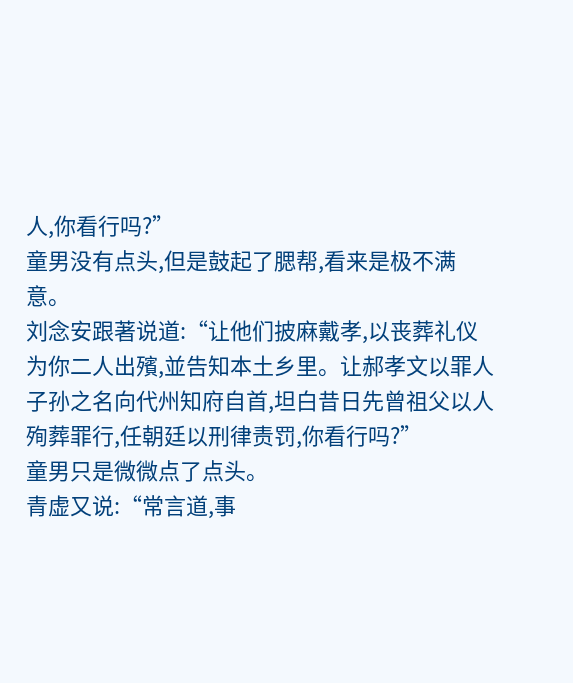人,你看行吗?”
童男没有点头,但是鼓起了腮帮,看来是极不满意。
刘念安跟著说道:“让他们披麻戴孝,以丧葬礼仪为你二人出殯,並告知本土乡里。让郝孝文以罪人子孙之名向代州知府自首,坦白昔日先曾祖父以人殉葬罪行,任朝廷以刑律责罚,你看行吗?”
童男只是微微点了点头。
青虚又说:“常言道,事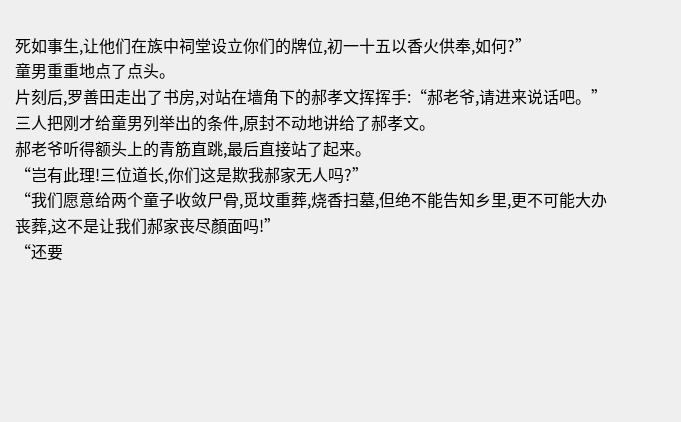死如事生,让他们在族中祠堂设立你们的牌位,初一十五以香火供奉,如何?”
童男重重地点了点头。
片刻后,罗善田走出了书房,对站在墙角下的郝孝文挥挥手:“郝老爷,请进来说话吧。”
三人把刚才给童男列举出的条件,原封不动地讲给了郝孝文。
郝老爷听得额头上的青筋直跳,最后直接站了起来。
“岂有此理!三位道长,你们这是欺我郝家无人吗?”
“我们愿意给两个童子收敛尸骨,觅坟重葬,烧香扫墓,但绝不能告知乡里,更不可能大办丧葬,这不是让我们郝家丧尽顏面吗!”
“还要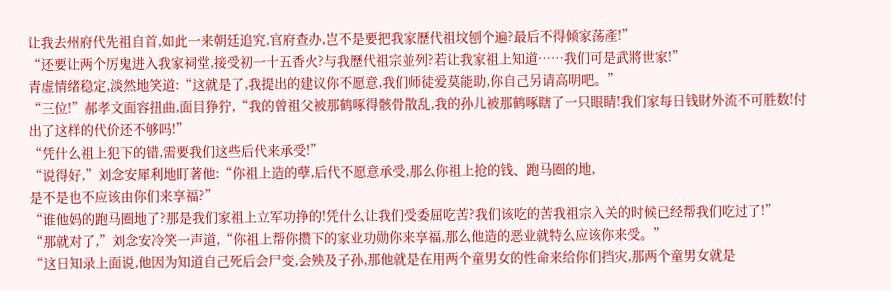让我去州府代先祖自首,如此一来朝廷追究,官府查办,岂不是要把我家歷代祖坟刨个遍?最后不得倾家荡產!”
“还要让两个厉鬼进入我家祠堂,接受初一十五香火?与我歷代祖宗並列?若让我家祖上知道……我们可是武將世家!”
青虚情绪稳定,淡然地笑道:“这就是了,我提出的建议你不愿意,我们师徒爱莫能助,你自己另请高明吧。”
“三位!”郝孝文面容扭曲,面目狰狞,“我的曾祖父被那鹤啄得骸骨散乱,我的孙儿被那鹤啄瞎了一只眼睛!我们家每日钱財外流不可胜数!付出了这样的代价还不够吗!”
“凭什么祖上犯下的错,需要我们这些后代来承受!”
“说得好,”刘念安犀利地盯著他:“你祖上造的孽,后代不愿意承受,那么你祖上抢的钱、跑马圈的地,
是不是也不应该由你们来享福?”
“谁他妈的跑马圈地了?那是我们家祖上立军功挣的!凭什么让我们受委屈吃苦?我们该吃的苦我祖宗入关的时候已经帮我们吃过了!”
“那就对了,”刘念安冷笑一声道,“你祖上帮你攒下的家业功勋你来享福,那么他造的恶业就特么应该你来受。”
“这日知录上面说,他因为知道自己死后会尸变,会殃及子孙,那他就是在用两个童男女的性命来给你们挡灾,那两个童男女就是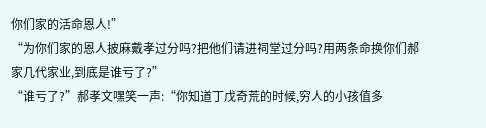你们家的活命恩人!”
“为你们家的恩人披麻戴孝过分吗?把他们请进祠堂过分吗?用两条命换你们郝家几代家业,到底是谁亏了?”
“谁亏了?”郝孝文嘿笑一声:“你知道丁戊奇荒的时候,穷人的小孩值多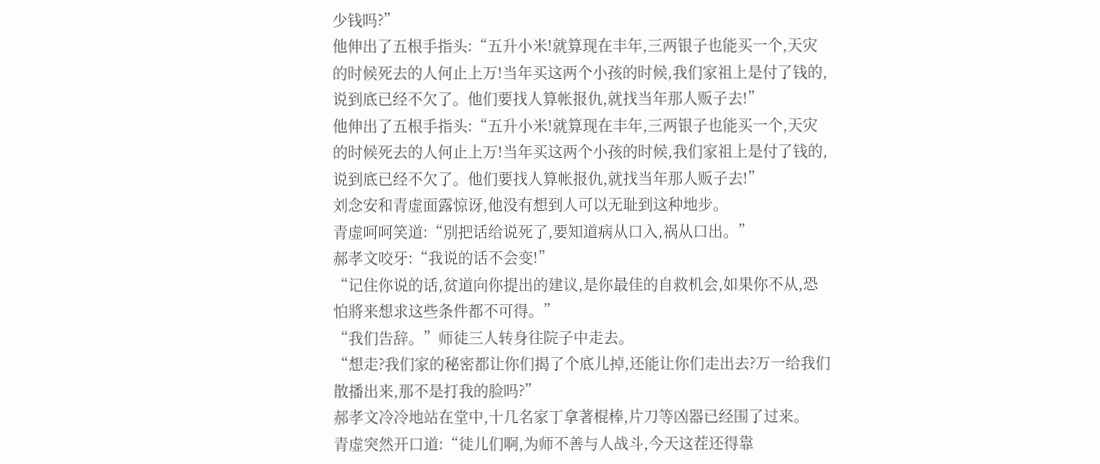少钱吗?”
他伸出了五根手指头:“五升小米!就算现在丰年,三两银子也能买一个,天灾的时候死去的人何止上万!当年买这两个小孩的时候,我们家祖上是付了钱的,说到底已经不欠了。他们要找人算帐报仇,就找当年那人贩子去!”
他伸出了五根手指头:“五升小米!就算现在丰年,三两银子也能买一个,天灾的时候死去的人何止上万!当年买这两个小孩的时候,我们家祖上是付了钱的,说到底已经不欠了。他们要找人算帐报仇,就找当年那人贩子去!”
刘念安和青虚面露惊讶,他没有想到人可以无耻到这种地步。
青虚呵呵笑道:“別把话给说死了,要知道病从口入,祸从口出。”
郝孝文咬牙:“我说的话不会变!”
“记住你说的话,贫道向你提出的建议,是你最佳的自救机会,如果你不从,恐怕將来想求这些条件都不可得。”
“我们告辞。”师徒三人转身往院子中走去。
“想走?我们家的秘密都让你们揭了个底儿掉,还能让你们走出去?万一给我们散播出来,那不是打我的脸吗?”
郝孝文冷冷地站在堂中,十几名家丁拿著棍棒,片刀等凶器已经围了过来。
青虚突然开口道:“徒儿们啊,为师不善与人战斗,今天这茬还得靠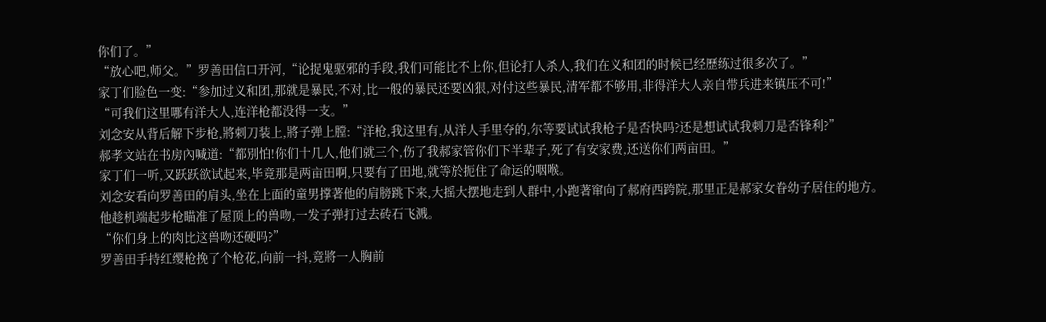你们了。”
“放心吧,师父。”罗善田信口开河,“论捉鬼驱邪的手段,我们可能比不上你,但论打人杀人,我们在义和团的时候已经歷练过很多次了。”
家丁们脸色一变:“参加过义和团,那就是暴民,不对,比一般的暴民还要凶狠,对付这些暴民,清军都不够用,非得洋大人亲自带兵进来镇压不可!”
“可我们这里哪有洋大人,连洋枪都没得一支。”
刘念安从背后解下步枪,將刺刀装上,將子弹上膛:“洋枪,我这里有,从洋人手里夺的,尔等要试试我枪子是否快吗?还是想试试我刺刀是否锋利?”
郝孝文站在书房內喊道:“都別怕!你们十几人,他们就三个,伤了我郝家管你们下半辈子,死了有安家费,还送你们两亩田。”
家丁们一听,又跃跃欲试起来,毕竟那是两亩田啊,只要有了田地,就等於扼住了命运的咽喉。
刘念安看向罗善田的肩头,坐在上面的童男撑著他的肩膀跳下来,大摇大摆地走到人群中,小跑著窜向了郝府西跨院,那里正是郝家女眷幼子居住的地方。
他趁机端起步枪瞄准了屋顶上的兽吻,一发子弹打过去砖石飞溅。
“你们身上的肉比这兽吻还硬吗?”
罗善田手持红缨枪挽了个枪花,向前一抖,竟將一人胸前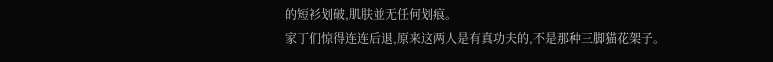的短衫划破,肌肤並无任何划痕。
家丁们惊得连连后退,原来这两人是有真功夫的,不是那种三脚猫花架子。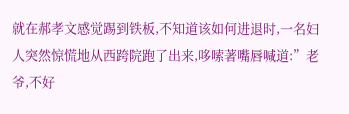就在郝孝文感觉踢到铁板,不知道该如何进退时,一名妇人突然惊慌地从西跨院跑了出来,哆嗦著嘴唇喊道:”老爷,不好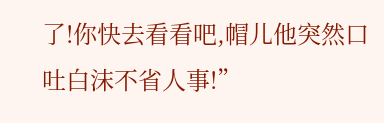了!你快去看看吧,帽儿他突然口吐白沫不省人事!”